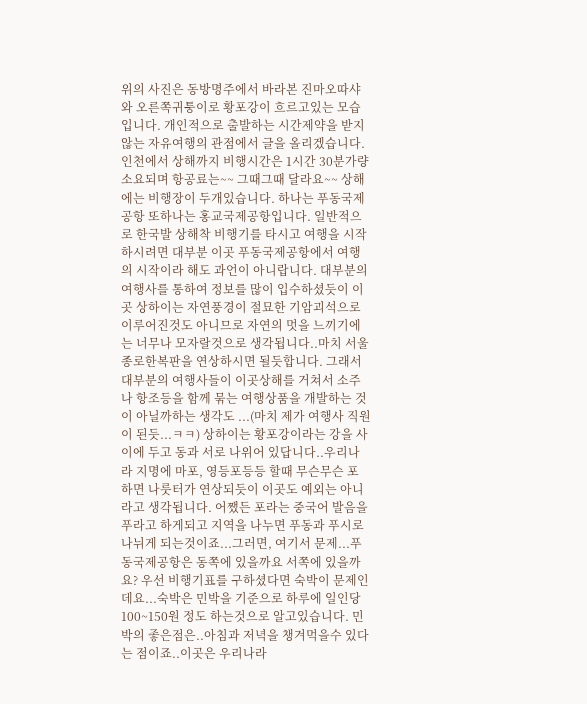위의 사진은 동방명주에서 바라본 진마오따샤와 오른쪽귀퉁이로 황포강이 흐르고있는 모습입니다. 개인적으로 출발하는 시간제약을 받지않는 자유여행의 관점에서 글을 올리겠습니다. 인천에서 상해까지 비행시간은 1시간 30분가량 소요되며 항공료는~~ 그때그때 달라요~~ 상해에는 비행장이 두개있습니다. 하나는 푸동국제공항 또하나는 홍교국제공항입니다. 일반적으로 한국발 상해착 비행기를 타시고 여행을 시작하시려면 대부분 이곳 푸동국제공항에서 여행의 시작이라 해도 과언이 아니랍니다. 대부분의 여행사를 통하여 정보를 많이 입수하셨듯이 이곳 상하이는 자연풍경이 절묘한 기암괴석으로 이루어진것도 아니므로 자연의 멋을 느끼기에는 너무나 모자랄것으로 생각됩니다..마치 서울 종로한복판을 연상하시면 될듯합니다. 그래서 대부분의 여행사들이 이곳상해를 거쳐서 소주나 항조등을 함께 묶는 여행상품을 개발하는 것이 아닐까하는 생각도 ...(마치 제가 여행사 직원이 된듯...ㅋㅋ) 상하이는 황포강이라는 강을 사이에 두고 동과 서로 나위어 있답니다..우리나라 지명에 마포, 영등포등등 할때 무슨무슨 포 하면 나룻터가 연상되듯이 이곳도 예외는 아니라고 생각됩니다. 어쨌든 포라는 중국어 발음을 푸라고 하게되고 지역을 나누면 푸동과 푸시로 나뉘게 되는것이죠...그러면, 여기서 문제...푸동국제공항은 동쪽에 있을까요 서쪽에 있을까요? 우선 비행기표를 구하셨다면 숙박이 문제인데요...숙박은 민박을 기준으로 하루에 일인당 100~150원 정도 하는것으로 알고있습니다. 민박의 좋은점은..아침과 저녁을 챙겨먹을수 있다는 점이죠..이곳은 우리나라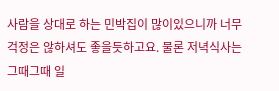사람을 상대로 하는 민박집이 많이있으니까 너무 걱정은 않하셔도 좋을듯하고요. 물론 저녁식사는 그때그때 일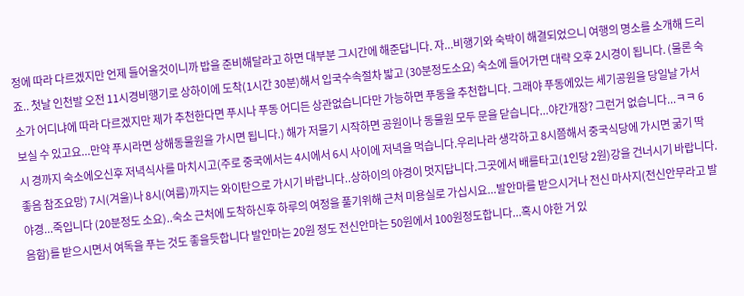정에 따라 다르겠지만 언제 들어올것이니까 밥을 준비해달라고 하면 대부분 그시간에 해준답니다. 자...비행기와 숙박이 해결되었으니 여행의 명소를 소개해 드리죠.. 첫날 인천발 오전 11시경비행기로 상하이에 도착(1시간 30분)해서 입국수속절차 밟고 (30분정도소요) 숙소에 들어가면 대략 오후 2시경이 됩니다. (물론 숙소가 어디냐에 따라 다르겠지만 제가 추천한다면 푸시나 푸동 어디든 상관없습니다만 가능하면 푸동을 추천합니다. 그래야 푸동에있는 세기공원을 당일날 가서 보실 수 있고요...만약 푸시라면 상해동물원을 가시면 됩니다.) 해가 저물기 시작하면 공원이나 동물원 모두 문을 닫습니다...야간개장? 그런거 없습니다...ㅋㅋ 6시 경까지 숙소에오신후 저녁식사를 마치시고(주로 중국에서는 4시에서 6시 사이에 저녁을 먹습니다.우리나라 생각하고 8시쯤해서 중국식당에 가시면 굶기 딱 좋음 참조요망) 7시(겨울)나 8시(여름)까지는 와이탄으로 가시기 바랍니다..상하이의 야경이 멋지답니다.그곳에서 배를타고(1인당 2원)강을 건너시기 바랍니다. 야경...죽입니다 (20분정도 소요)..숙소 근처에 도착하신후 하루의 여정을 풀기위해 근처 미용실로 가십시요...발안마를 받으시거나 전신 마사지(전신안무라고 발음함)를 받으시면서 여독을 푸는 것도 좋을듯합니다 발안마는 20원 정도 전신안마는 50원에서 100원정도합니다...혹시 야한 거 있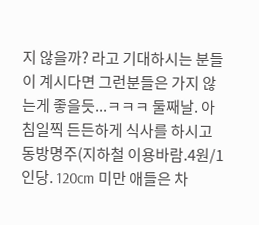지 않을까? 라고 기대하시는 분들이 계시다면 그런분들은 가지 않는게 좋을듯...ㅋㅋㅋ 둘째날. 아침일찍 든든하게 식사를 하시고 동방명주(지하철 이용바람.4원/1인당. 120cm 미만 애들은 차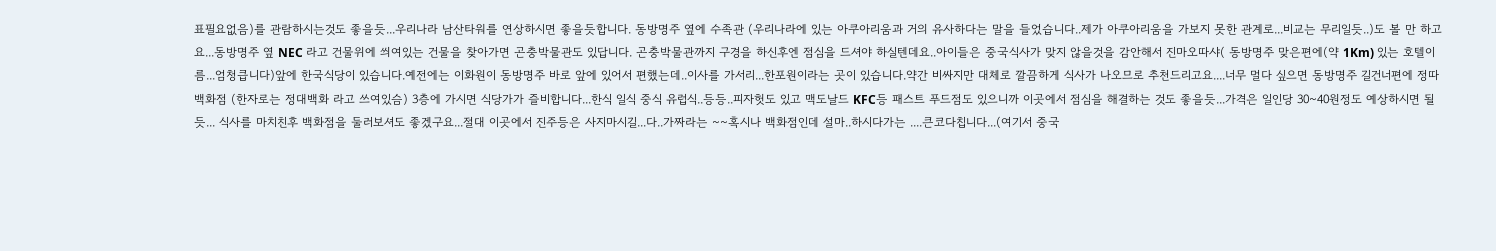표필요없음)를 관람하시는것도 좋을듯...우리나라 남산타워를 연상하시면 좋을듯합니다. 동방명주 옆에 수족관 (우리나라에 있는 아쿠아리움과 거의 유사하다는 말을 들었습니다..제가 아쿠아리움을 가보지 못한 관계로...비교는 무리일듯..)도 볼 만 하고요...동방명주 옆 NEC 라고 건물위에 씌여있는 건물을 찾아가면 곤충박물관도 있답니다. 곤충박물관까지 구경을 하신후엔 점심을 드셔야 하실텐데요..아이들은 중국식사가 맞지 않을것을 감안해서 진마오따샤( 동방명주 맞은편에(약 1Km) 있는 호텔이름...엄청큽니다)앞에 한국식당이 있습니다.예전에는 이화원이 동방명주 바로 앞에 있어서 편했는데..이사를 가서리...한포원이라는 곳이 있습니다.약간 비싸지만 대체로 깔끔하게 식사가 나오므로 추천드리고요....너무 멀다 싶으면 동방명주 길건너편에 정따백화점 (한자로는 정대백화 라고 쓰여있슴) 3층에 가시면 식당가가 즐비합니다...한식 일식 중식 유럽식..등등..피자헛도 있고 맥도날드 KFC등 패스트 푸드점도 있으니까 이곳에서 점심을 해결하는 것도 좋을듯...가격은 일인당 30~40원정도 예상하시면 될듯... 식사를 마치친후 백화점을 둘러보셔도 좋겠구요...절대 이곳에서 진주등은 사지마시길...다..가짜라는 ~~혹시나 백화점인데 설마..하시다가는 ....큰코다칩니다...(여기서 중국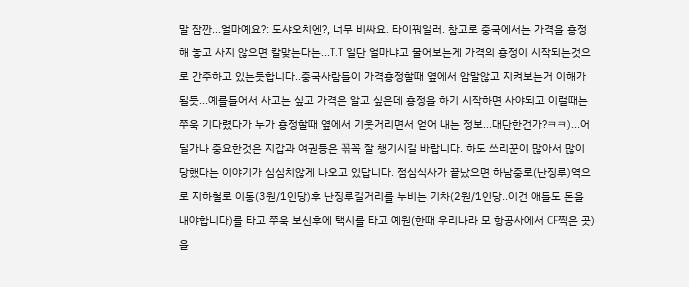말 잠깐...얼마예요?: 도샤오치엔?, 너무 비싸요. 타이꿔일러. 참고로 중국에서는 가격을 흥정해 놓고 사지 않으면 칼맞는다는...T.T 일단 얼마냐고 물어보는게 가격의 흥정이 시작되는것으로 간주하고 있는듯합니다..중국사람들이 가격흥정할때 옆에서 암말않고 지켜보는거 이해가 될듯...예를들어서 사고는 싶고 가격은 알고 싶은데 흥정을 하기 시작하면 사야되고 이럴때는 쭈욱 기다렸다가 누가 흥정할때 옆에서 기웃거리면서 얻어 내는 정보...대단한건가?ㅋㅋ)...어딜가나 중요한것은 지갑과 여권등은 꼮꼭 잘 챙기시길 바랍니다. 하도 쓰리꾼이 많아서 많이 당했다는 이야기가 심심치않게 나오고 있답니다. 점심식사가 끝났으면 하남중로(난징루)역으로 지하철로 이동(3원/1인당)후 난징루길거리를 누비는 기차(2원/1인당..이건 애들도 돈을 내야합니다)를 타고 쭈욱 보신후에 택시를 타고 예원(한때 우리나라 모 항공사에서 CF찍은 곳)을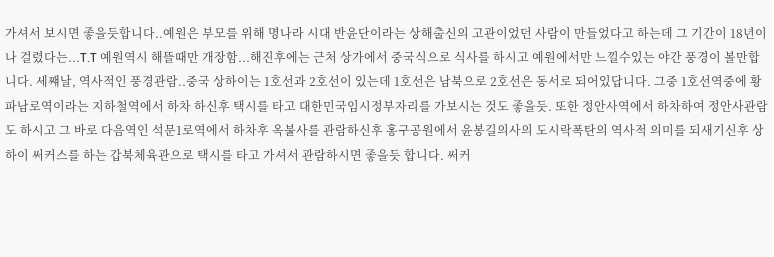가셔서 보시면 좋을듯합니다..예원은 부모를 위해 명나라 시대 반윤단이라는 상해출신의 고관이었던 사람이 만들었다고 하는데 그 기간이 18년이나 걸렸다는...T.T 예원역시 해뜰때만 개장함...해진후에는 근처 상가에서 중국식으로 식사를 하시고 예원에서만 느낄수있는 야간 풍경이 볼만합니다. 세쨰날, 역사적인 풍경관람..중국 상하이는 1호선과 2호선이 있는데 1호선은 남북으로 2호선은 동서로 되어있답니다. 그중 1호선역중에 황파남로역이라는 지하철역에서 하차 하신후 택시를 타고 대한민국임시정부자리를 가보시는 것도 좋을듯. 또한 정안사역에서 하차하여 정안사관람도 하시고 그 바로 다음역인 석문1로역에서 하차후 옥불사를 관람하신후 홍구공원에서 윤봉길의사의 도시락폭탄의 역사적 의미를 되새기신후 상하이 써커스를 하는 갑북체육관으로 택시를 타고 가셔서 관람하시면 좋을듯 합니다. 써커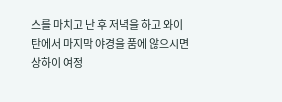스를 마치고 난 후 저녁을 하고 와이탄에서 마지막 야경을 품에 않으시면 상하이 여정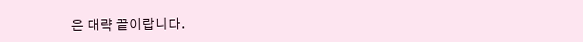은 대략 끝이랍니다.